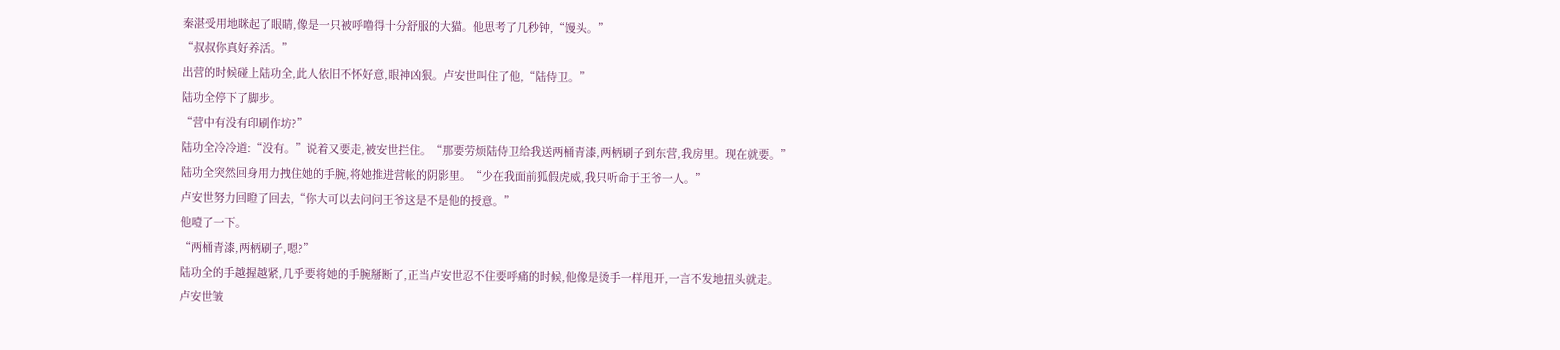秦湛受用地眯起了眼睛,像是一只被呼噜得十分舒服的大猫。他思考了几秒钟,“馒头。”
“叔叔你真好养活。”
出营的时候碰上陆功全,此人依旧不怀好意,眼神凶狠。卢安世叫住了他,“陆侍卫。”
陆功全停下了脚步。
“营中有没有印刷作坊?”
陆功全冷冷道:“没有。”说着又要走,被安世拦住。“那要劳烦陆侍卫给我送两桶青漆,两柄刷子到东营,我房里。现在就要。”
陆功全突然回身用力拽住她的手腕,将她推进营帐的阴影里。“少在我面前狐假虎威,我只听命于王爷一人。”
卢安世努力回瞪了回去,“你大可以去问问王爷这是不是他的授意。”
他噎了一下。
“两桶青漆,两柄刷子,嗯?”
陆功全的手越握越紧,几乎要将她的手腕掰断了,正当卢安世忍不住要呼痛的时候,他像是烫手一样甩开,一言不发地扭头就走。
卢安世皱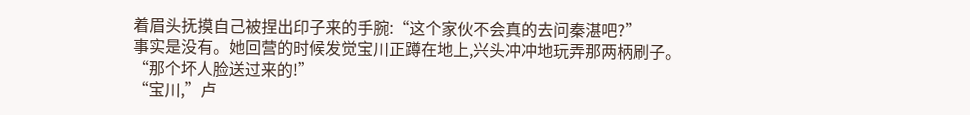着眉头抚摸自己被捏出印子来的手腕:“这个家伙不会真的去问秦湛吧?”
事实是没有。她回营的时候发觉宝川正蹲在地上,兴头冲冲地玩弄那两柄刷子。
“那个坏人脸送过来的!”
“宝川,”卢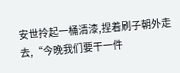安世拎起一桶清漆,捏着刷子朝外走去,“今晚我们要干一件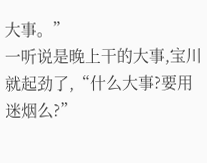大事。”
一听说是晚上干的大事,宝川就起劲了,“什么大事?要用迷烟么?”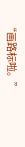“画路标啦。”